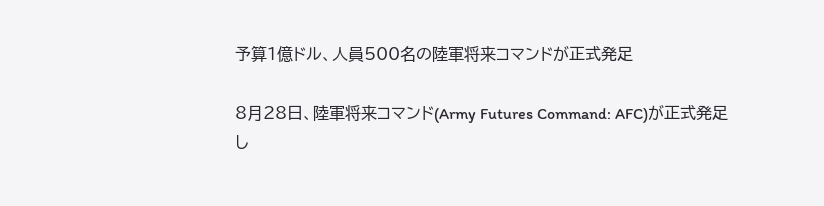予算1億ドル、人員500名の陸軍将来コマンドが正式発足

8月28日、陸軍将来コマンド(Army Futures Command: AFC)が正式発足し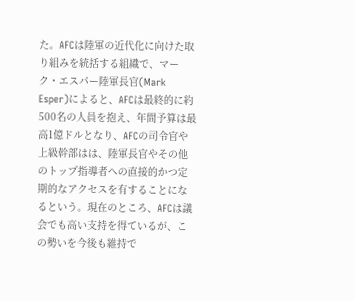た。AFCは陸軍の近代化に向けた取り組みを統括する組織で、マーク・エスパー陸軍長官(Mark Esper)によると、AFCは最終的に約500名の人員を抱え、年間予算は最高1億ドルとなり、AFCの司令官や上級幹部はは、陸軍長官やその他のトップ指導者への直接的かつ定期的なアクセスを有することになるという。現在のところ、AFCは議会でも高い支持を得ているが、この勢いを今後も維持で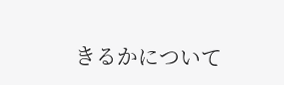きるかについて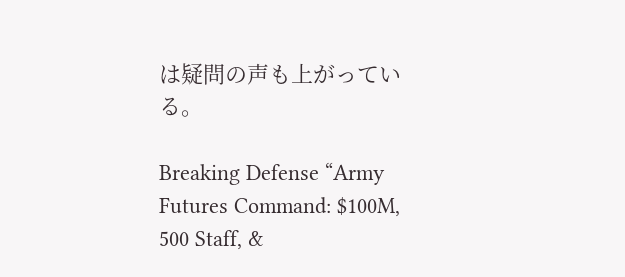は疑問の声も上がっている。

Breaking Defense “Army Futures Command: $100M, 500 Staff, &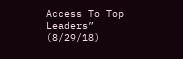Access To Top Leaders” (8/29/18)